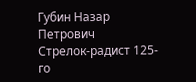Губин Назар Петрович
Стрелок-радист 125-го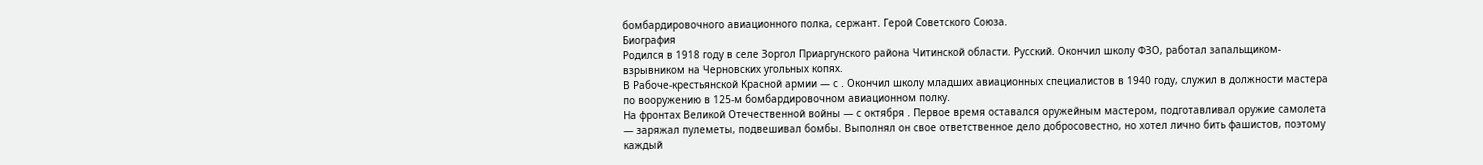бомбардировочного авиационного полка, сержант. Герой Советского Союза.
Биография
Родился в 1918 году в селе Зоргол Приаргунского района Читинской области. Русский. Окончил школу ФЗО, работал запальщиком-взрывником на Черновских угольных копях.
В Рабоче-крестьянской Красной армии — с . Окончил школу младших авиационных специалистов в 1940 году, служил в должности мастера по вооружению в 125-м бомбардировочном авиационном полку.
На фронтах Великой Отечественной войны — с октября . Первое время оставался оружейным мастером, подготавливал оружие самолета — заряжал пулеметы, подвешивал бомбы. Выполнял он свое ответственное дело добросовестно, но хотел лично бить фашистов, поэтому каждый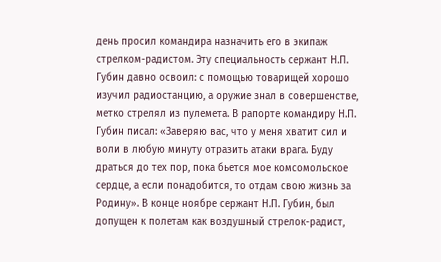день просил командира назначить его в экипаж стрелком-радистом. Эту специальность сержант Н.П. Губин давно освоил: с помощью товарищей хорошо изучил радиостанцию, а оружие знал в совершенстве, метко стрелял из пулемета. В рапорте командиру Н.П. Губин писал: «Заверяю вас, что у меня хватит сил и воли в любую минуту отразить атаки врага. Буду драться до тех пор, пока бьется мое комсомольское сердце, а если понадобится, то отдам свою жизнь за Родину». В конце ноябре сержант Н.П. Губин, был допущен к полетам как воздушный стрелок-радист,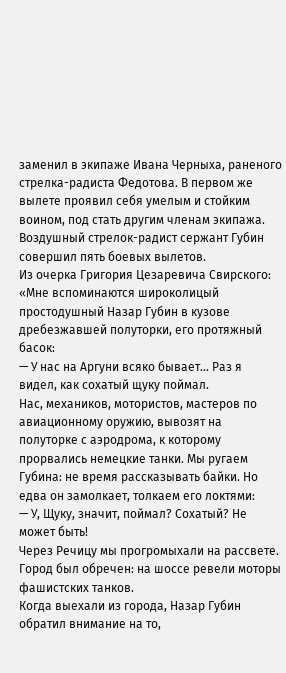заменил в экипаже Ивана Черныха, раненого стрелка-радиста Федотова. В первом же вылете проявил себя умелым и стойким воином, под стать другим членам экипажа.
Воздушный стрелок-радист сержант Губин совершил пять боевых вылетов.
Из очерка Григория Цезаревича Свирского:
«Мне вспоминаются широколицый простодушный Назар Губин в кузове дребезжавшей полуторки, его протяжный басок:
— У нас на Аргуни всяко бывает... Раз я видел, как сохатый щуку поймал.
Нас, механиков, мотористов, мастеров по авиационному оружию, вывозят на полуторке с аэродрома, к которому прорвались немецкие танки. Мы ругаем Губина: не время рассказывать байки. Но едва он замолкает, толкаем его локтями:
— У, Щуку, значит, поймал? Сохатый? Не может быть!
Через Речицу мы прогромыхали на рассвете. Город был обречен: на шоссе ревели моторы фашистских танков.
Когда выехали из города, Назар Губин обратил внимание на то,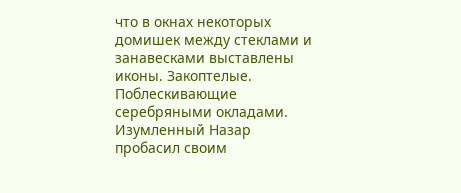что в окнах некоторых домишек между стеклами и занавесками выставлены иконы. Закоптелые. Поблескивающие серебряными окладами. Изумленный Назар пробасил своим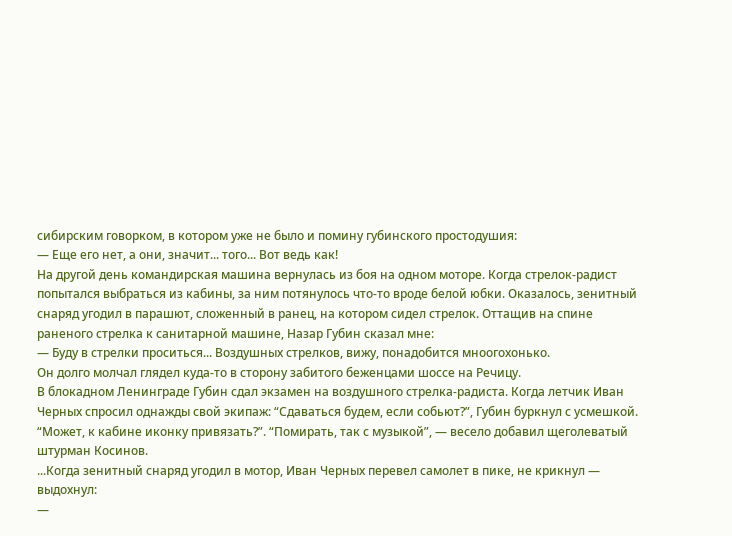сибирским говорком, в котором уже не было и помину губинского простодушия:
— Еще его нет, а они, значит... того... Вот ведь как!
На другой день командирская машина вернулась из боя на одном моторе. Когда стрелок-радист попытался выбраться из кабины, за ним потянулось что-то вроде белой юбки. Оказалось, зенитный снаряд угодил в парашют, сложенный в ранец, на котором сидел стрелок. Оттащив на спине раненого стрелка к санитарной машине, Назар Губин сказал мне:
— Буду в стрелки проситься... Воздушных стрелков, вижу, понадобится мноогохонько.
Он долго молчал глядел куда-то в сторону забитого беженцами шоссе на Речицу.
В блокадном Ленинграде Губин сдал экзамен на воздушного стрелка-радистa. Когда летчик Иван Черных спросил однажды свой экипаж: “Сдаваться будем, если собьют?”, Губин буркнул с усмешкой. “Может, к кабине иконку привязать?”. “Помирать, так с музыкой”, — весело добавил щеголеватый штурман Косинов.
...Когда зенитный снаряд угодил в мотор, Иван Черных перевел самолет в пике, не крикнул — выдохнул:
—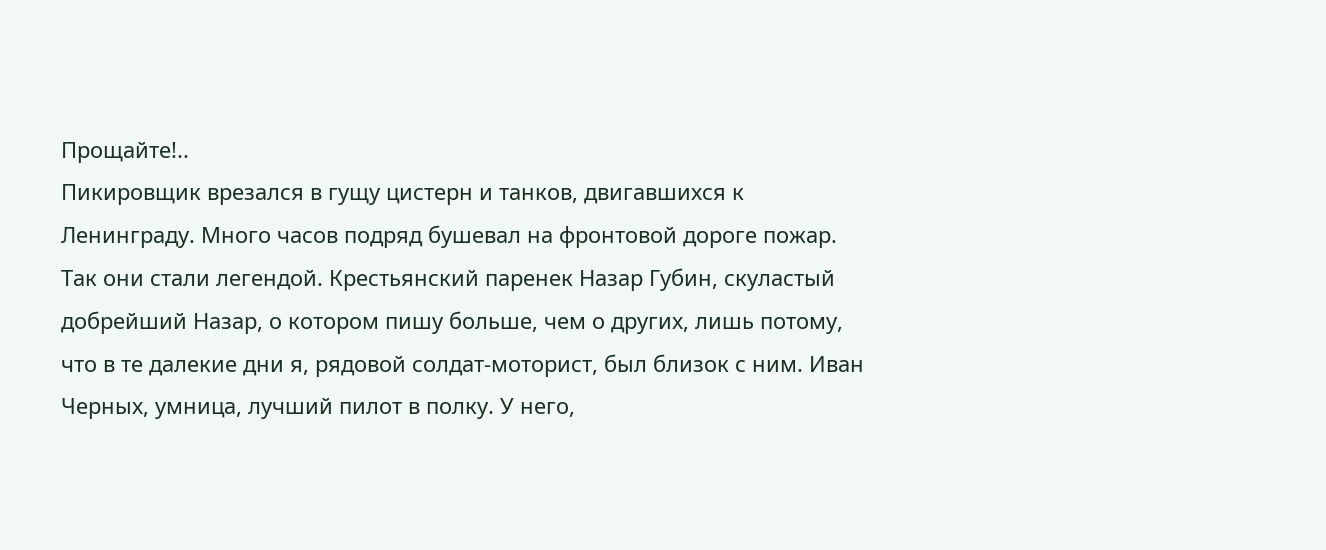Прощайте!..
Пикировщик врезался в гущу цистерн и танков, двигавшихся к Ленинграду. Много часов подряд бушевал на фронтовой дороге пожар. Так они стали легендой. Крестьянский паренек Назар Губин, скуластый добрейший Назар, о котором пишу больше, чем о других, лишь потому, что в те далекие дни я, рядовой солдат-моторист, был близок с ним. Иван Черных, умница, лучший пилот в полку. У него,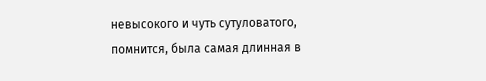невысокого и чуть сутуловатого, помнится, была самая длинная в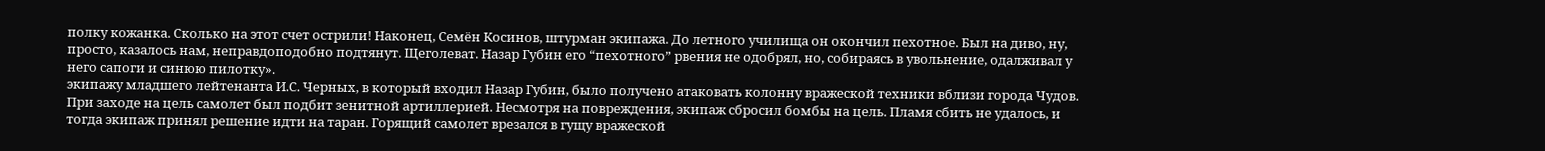полку кожанка. Сколько на этот счет острили! Наконец, Семён Косинов, штурман экипажа. До летного училища он окончил пехотное. Был на диво, ну, просто, казалось нам, неправдоподобно подтянут. Щеголеват. Назар Губин его “пехотного” рвения не одобрял, но, собираясь в увольнение, одалживал у него сапоги и синюю пилотку».
экипажу младшего лейтенанта И.С. Черных, в который входил Назар Губин, было получено атаковать колонну вражеской техники вблизи города Чудов. При заходе на цель самолет был подбит зенитной артиллерией. Несмотря на повреждения, экипаж сбросил бомбы на цель. Пламя сбить не удалось, и тогда экипаж принял решение идти на таран. Горящий самолет врезался в гущу вражеской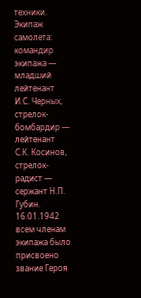техники.
Экипаж самолета: командир экипажа — младший лейтенант И.С. Черных, стрелок-бомбардир — лейтенант С.К. Косинов, стрелок-радист — сержант Н.П. Губин.
16.01.1942 всем членам экипажа было присвоено звание Героя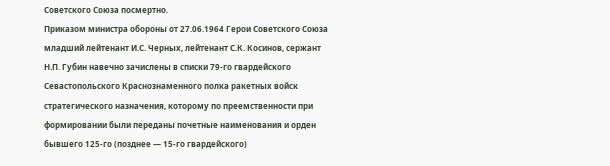Советского Союза посмертно.
Приказом министра обороны от 27.06.1964 Герои Советского Союза младший лейтенант И.С. Черных, лейтенант С.К. Косинов, сержант Н.П. Губин навечно зачислены в списки 79-го гвардейского Севастопольского Краснознаменного полка ракетных войск стратегического назначения, которому по преемственности при формировании были переданы почетные наименования и орден бывшего 125-го (позднее — 15-го гвардейского)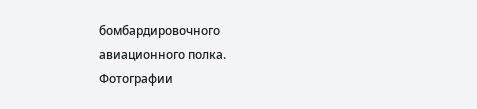бомбардировочного авиационного полка.
Фотографии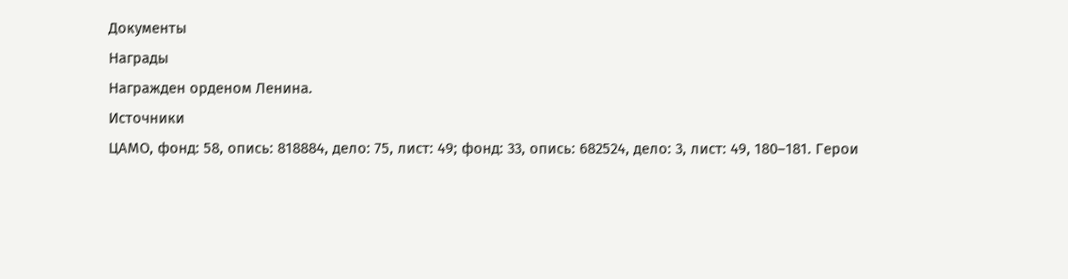Документы
Награды
Награжден орденом Ленина.
Источники
ЦАМО, фонд: 58, опись: 818884, дело: 75, лист: 49; фонд: 33, опись: 682524, дело: 3, лист: 49, 180–181. Герои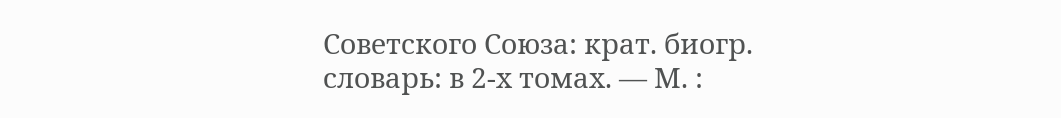Советского Союза: крат. биогр. словарь: в 2-х томах. — М. :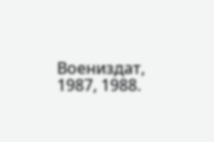Воениздат, 1987, 1988.